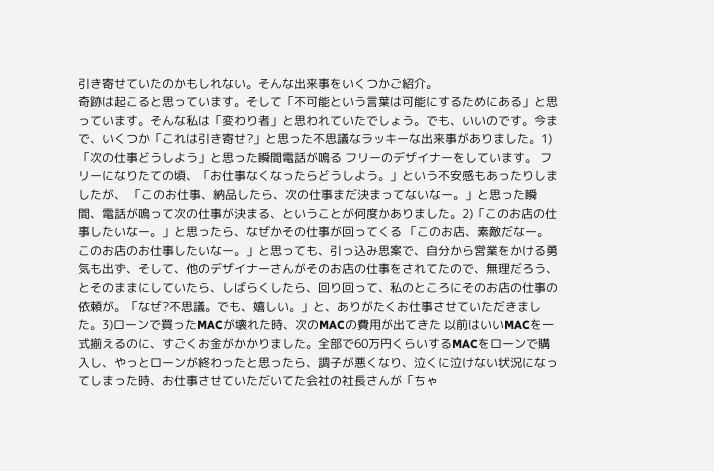引き寄せていたのかもしれない。そんな出来事をいくつかご紹介。
奇跡は起こると思っています。そして「不可能という言葉は可能にするためにある」と思っています。そんな私は「変わり者」と思われていたでしょう。でも、いいのです。今まで、いくつか「これは引き寄せ?」と思った不思議なラッキーな出来事がありました。1)「次の仕事どうしよう」と思った瞬間電話が鳴る フリーのデザイナーをしています。 フリーになりたての頃、「お仕事なくなったらどうしよう。」という不安感もあったりしましたが、 「このお仕事、納品したら、次の仕事まだ決まってないなー。」と思った瞬間、電話が鳴って次の仕事が決まる、ということが何度かありました。2)「このお店の仕事したいなー。」と思ったら、なぜかその仕事が回ってくる 「このお店、素敵だなー。このお店のお仕事したいなー。」と思っても、引っ込み思案で、自分から営業をかける勇気も出ず、そして、他のデザイナーさんがそのお店の仕事をされてたので、無理だろう、とそのままにしていたら、しばらくしたら、回り回って、私のところにそのお店の仕事の依頼が。「なぜ?不思議。でも、嬉しい。」と、ありがたくお仕事させていただきました。3)ローンで買ったMACが壊れた時、次のMACの費用が出てきた 以前はいいMACを一式揃えるのに、すごくお金がかかりました。全部で60万円くらいするMACをローンで購入し、やっとローンが終わったと思ったら、調子が悪くなり、泣くに泣けない状況になってしまった時、お仕事させていただいてた会社の社長さんが「ちゃ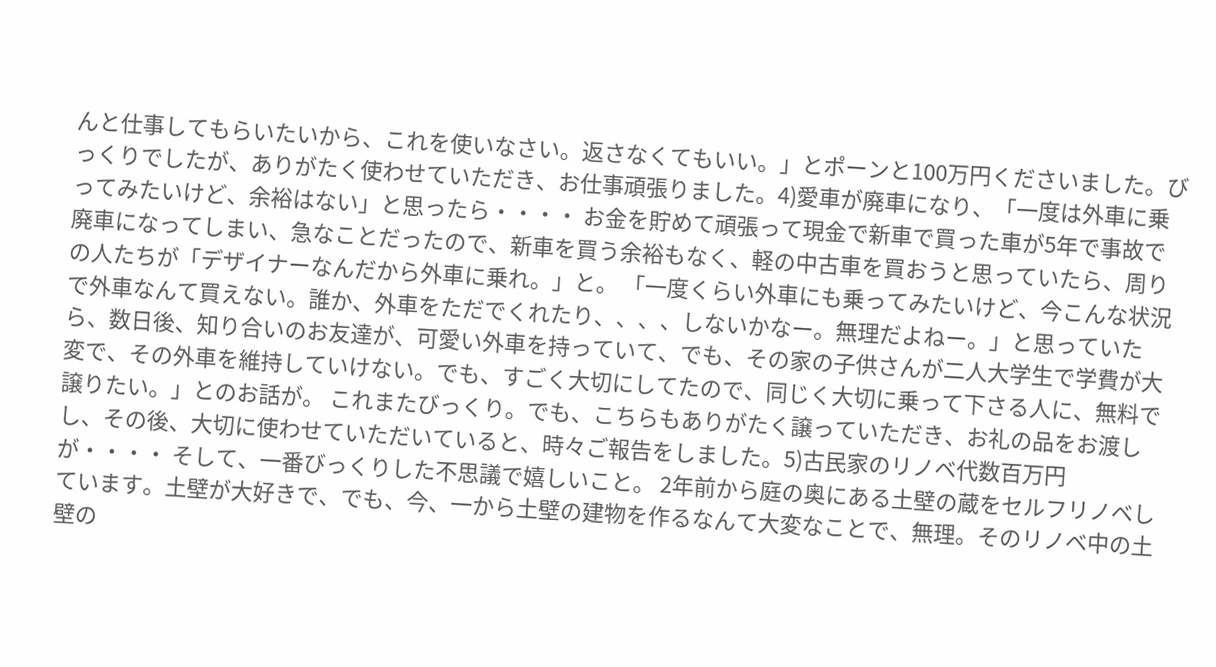んと仕事してもらいたいから、これを使いなさい。返さなくてもいい。」とポーンと100万円くださいました。びっくりでしたが、ありがたく使わせていただき、お仕事頑張りました。4)愛車が廃車になり、「一度は外車に乗ってみたいけど、余裕はない」と思ったら・・・・ お金を貯めて頑張って現金で新車で買った車が5年で事故で廃車になってしまい、急なことだったので、新車を買う余裕もなく、軽の中古車を買おうと思っていたら、周りの人たちが「デザイナーなんだから外車に乗れ。」と。 「一度くらい外車にも乗ってみたいけど、今こんな状況で外車なんて買えない。誰か、外車をただでくれたり、、、、しないかなー。無理だよねー。」と思っていたら、数日後、知り合いのお友達が、可愛い外車を持っていて、でも、その家の子供さんが二人大学生で学費が大変で、その外車を維持していけない。でも、すごく大切にしてたので、同じく大切に乗って下さる人に、無料で譲りたい。」とのお話が。 これまたびっくり。でも、こちらもありがたく譲っていただき、お礼の品をお渡しし、その後、大切に使わせていただいていると、時々ご報告をしました。5)古民家のリノベ代数百万円が・・・・ そして、一番びっくりした不思議で嬉しいこと。 2年前から庭の奥にある土壁の蔵をセルフリノベしています。土壁が大好きで、でも、今、一から土壁の建物を作るなんて大変なことで、無理。そのリノベ中の土壁の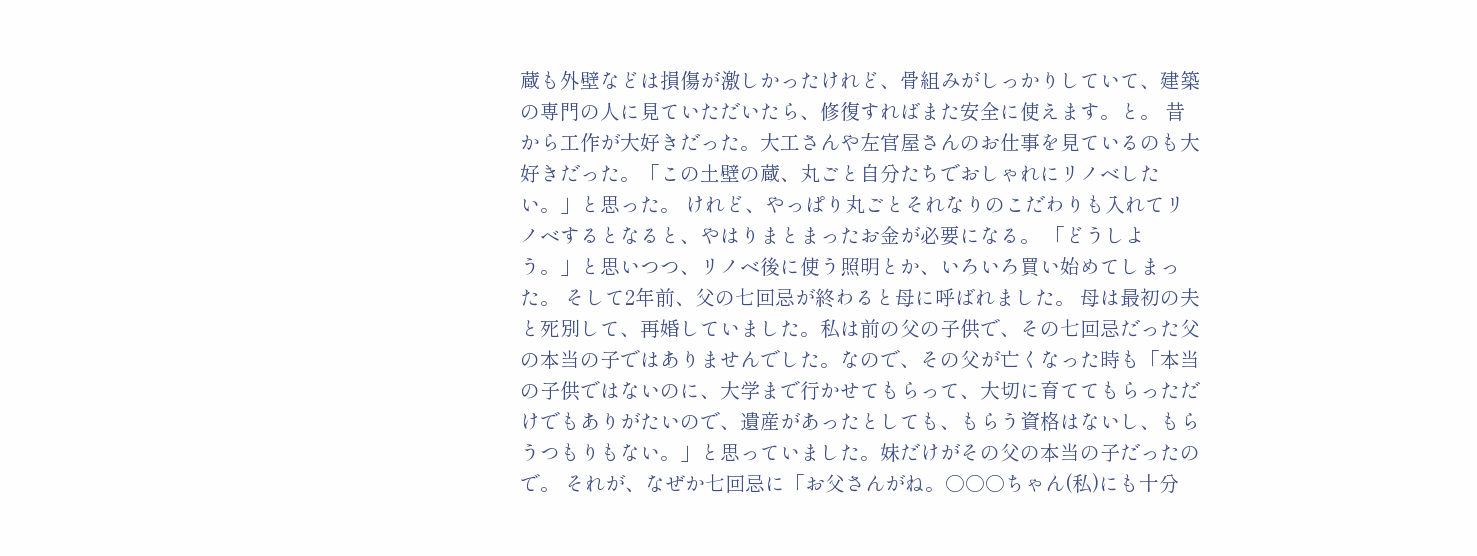蔵も外壁などは損傷が激しかったけれど、骨組みがしっかりしていて、建築の専門の人に見ていただいたら、修復すればまた安全に使えます。と。 昔から工作が大好きだった。大工さんや左官屋さんのお仕事を見ているのも大好きだった。「この土壁の蔵、丸ごと自分たちでおしゃれにリノベしたい。」と思った。 けれど、やっぱり丸ごとそれなりのこだわりも入れてリノベするとなると、やはりまとまったお金が必要になる。 「どうしよう。」と思いつつ、リノベ後に使う照明とか、いろいろ買い始めてしまった。 そして2年前、父の七回忌が終わると母に呼ばれました。 母は最初の夫と死別して、再婚していました。私は前の父の子供で、その七回忌だった父の本当の子ではありませんでした。なので、その父が亡くなった時も「本当の子供ではないのに、大学まで行かせてもらって、大切に育ててもらっただけでもありがたいので、遺産があったとしても、もらう資格はないし、もらうつもりもない。」と思っていました。妹だけがその父の本当の子だったので。 それが、なぜか七回忌に「お父さんがね。○○○ちゃん(私)にも十分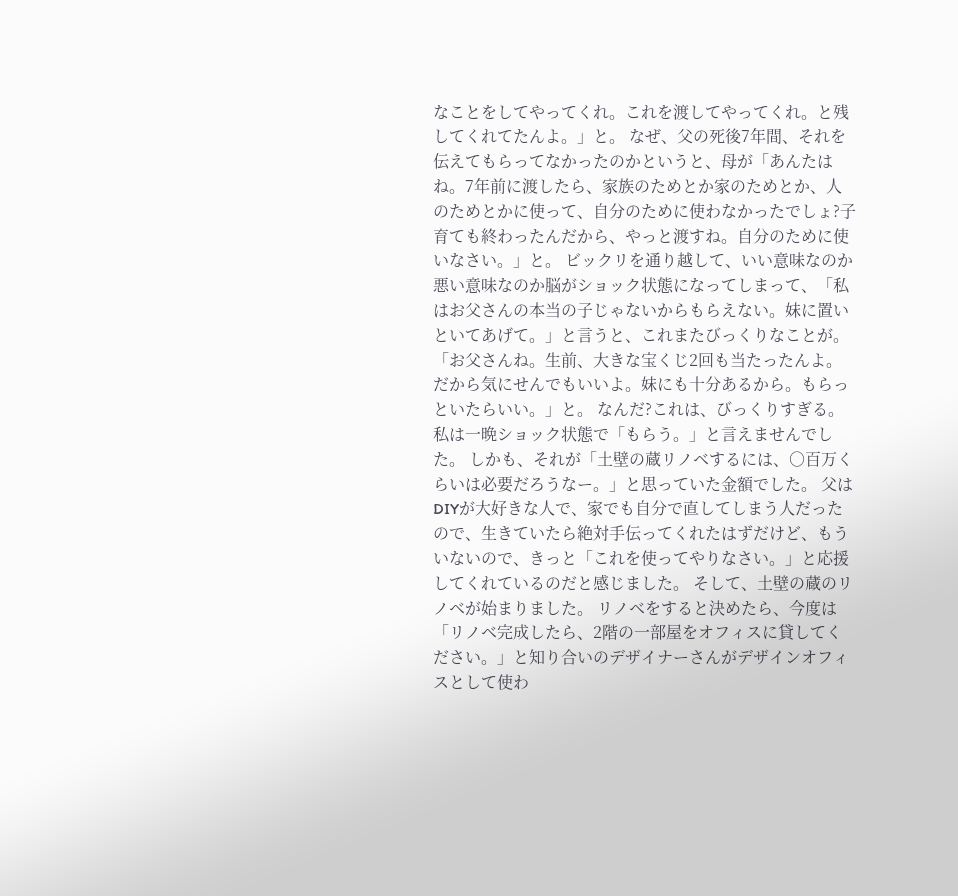なことをしてやってくれ。これを渡してやってくれ。と残してくれてたんよ。」と。 なぜ、父の死後7年間、それを伝えてもらってなかったのかというと、母が「あんたはね。7年前に渡したら、家族のためとか家のためとか、人のためとかに使って、自分のために使わなかったでしょ?子育ても終わったんだから、やっと渡すね。自分のために使いなさい。」と。 ビックリを通り越して、いい意味なのか悪い意味なのか脳がショック状態になってしまって、「私はお父さんの本当の子じゃないからもらえない。妹に置いといてあげて。」と言うと、これまたびっくりなことが。 「お父さんね。生前、大きな宝くじ2回も当たったんよ。だから気にせんでもいいよ。妹にも十分あるから。もらっといたらいい。」と。 なんだ?これは、びっくりすぎる。 私は一晩ショック状態で「もらう。」と言えませんでした。 しかも、それが「土壁の蔵リノベするには、○百万くらいは必要だろうなー。」と思っていた金額でした。 父はDIYが大好きな人で、家でも自分で直してしまう人だったので、生きていたら絶対手伝ってくれたはずだけど、もういないので、きっと「これを使ってやりなさい。」と応援してくれているのだと感じました。 そして、土壁の蔵のリノベが始まりました。 リノベをすると決めたら、今度は「リノベ完成したら、2階の一部屋をオフィスに貸してください。」と知り合いのデザイナーさんがデザインオフィスとして使わ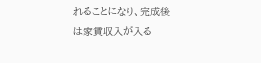れることになり、完成後は家賃収入が入る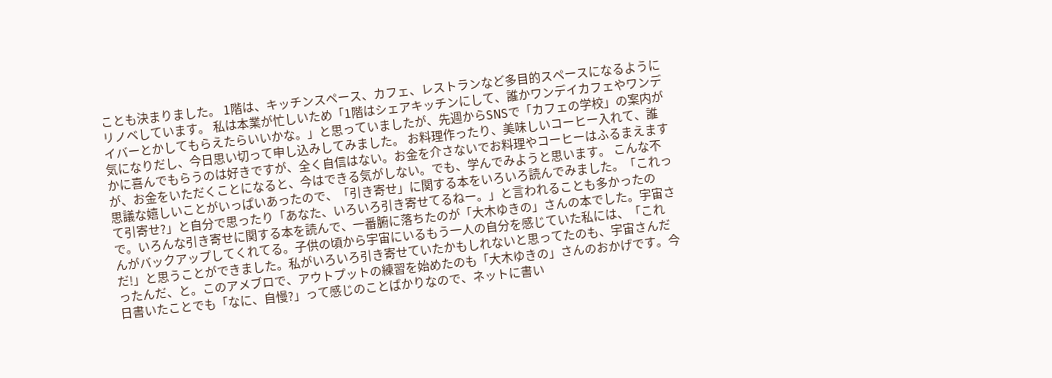ことも決まりました。 1階は、キッチンスペース、カフェ、レストランなど多目的スペースになるようにリノベしています。 私は本業が忙しいため「1階はシェアキッチンにして、誰かワンデイカフェやワンデイバーとかしてもらえたらいいかな。」と思っていましたが、先週からSNSで「カフェの学校」の案内が気になりだし、今日思い切って申し込みしてみました。 お料理作ったり、美味しいコーヒー入れて、誰かに喜んでもらうのは好きですが、全く自信はない。お金を介さないでお料理やコーヒーはふるまえますが、お金をいただくことになると、今はできる気がしない。でも、学んでみようと思います。 こんな不思議な嬉しいことがいっぱいあったので、「引き寄せ」に関する本をいろいろ読んでみました。「これって引寄せ?」と自分で思ったり「あなた、いろいろ引き寄せてるねー。」と言われることも多かったので。いろんな引き寄せに関する本を読んで、一番腑に落ちたのが「大木ゆきの」さんの本でした。宇宙さんがバックアップしてくれてる。子供の頃から宇宙にいるもう一人の自分を感じていた私には、「これだ!」と思うことができました。私がいろいろ引き寄せていたかもしれないと思ってたのも、宇宙さんだったんだ、と。このアメブロで、アウトプットの練習を始めたのも「大木ゆきの」さんのおかげです。今日書いたことでも「なに、自慢?」って感じのことばかりなので、ネットに書い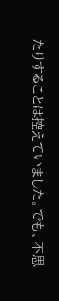たりすることは控えていました。でも、不思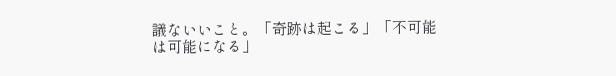議ないいこと。「奇跡は起こる」「不可能は可能になる」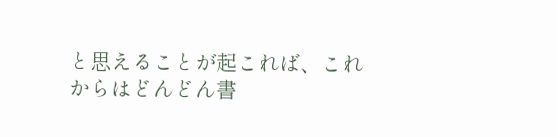と思えることが起これば、これからはどんどん書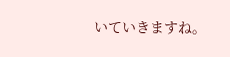いていきますね。